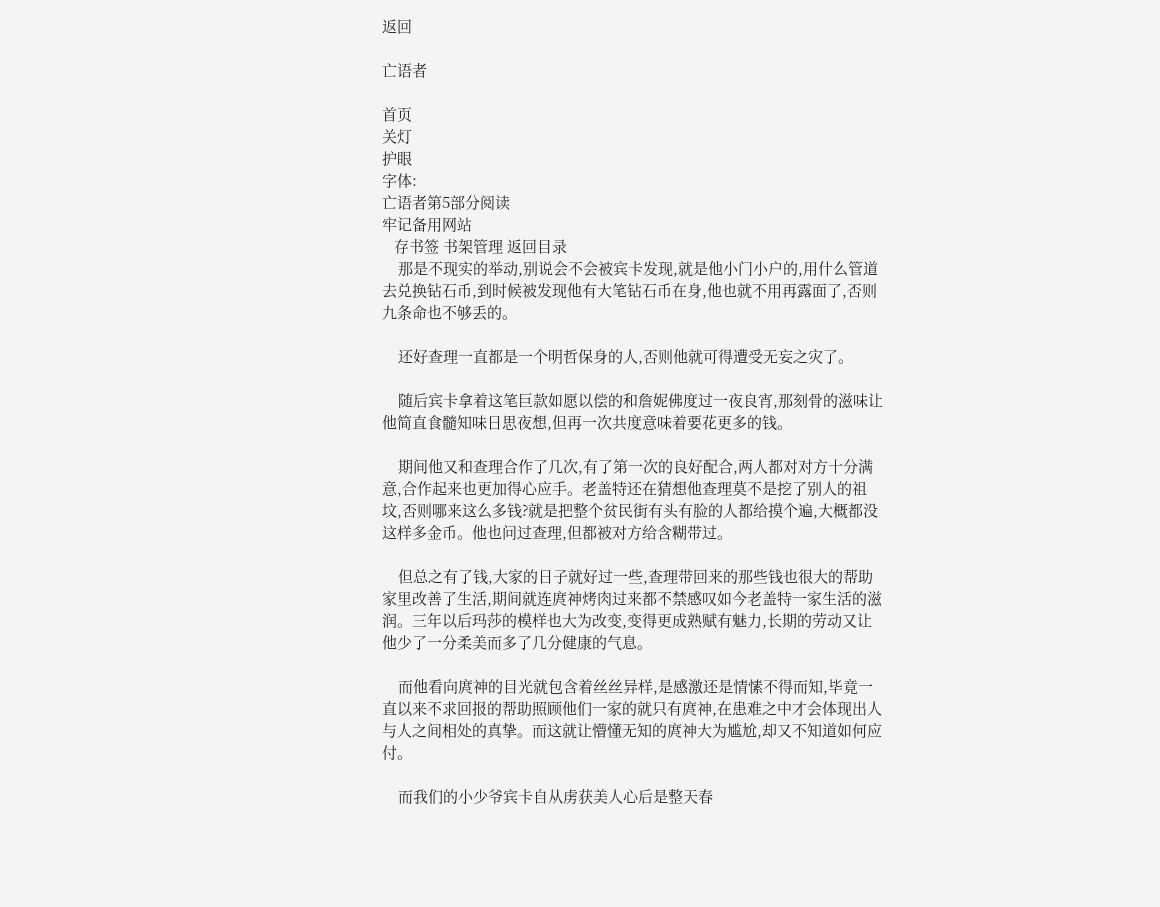返回

亡语者

首页
关灯
护眼
字体:
亡语者第5部分阅读
牢记备用网站
   存书签 书架管理 返回目录
    那是不现实的举动,别说会不会被宾卡发现,就是他小门小户的,用什么管道去兑换钻石币,到时候被发现他有大笔钻石币在身,他也就不用再露面了,否则九条命也不够丢的。

    还好查理一直都是一个明哲保身的人,否则他就可得遭受无妄之灾了。

    随后宾卡拿着这笔巨款如愿以偿的和詹妮佛度过一夜良宵,那刻骨的滋味让他简直食髓知味日思夜想,但再一次共度意味着要花更多的钱。

    期间他又和查理合作了几次,有了第一次的良好配合,两人都对对方十分满意,合作起来也更加得心应手。老盖特还在猜想他查理莫不是挖了别人的祖坟,否则哪来这么多钱?就是把整个贫民街有头有脸的人都给摸个遍,大概都没这样多金币。他也问过查理,但都被对方给含糊带过。

    但总之有了钱,大家的日子就好过一些,查理带回来的那些钱也很大的帮助家里改善了生活,期间就连庹神烤肉过来都不禁感叹如今老盖特一家生活的滋润。三年以后玛莎的模样也大为改变,变得更成熟赋有魅力,长期的劳动又让他少了一分柔美而多了几分健康的气息。

    而他看向庹神的目光就包含着丝丝异样,是感激还是情愫不得而知,毕竟一直以来不求回报的帮助照顾他们一家的就只有庹神,在患难之中才会体现出人与人之间相处的真挚。而这就让懵懂无知的庹神大为尴尬,却又不知道如何应付。

    而我们的小少爷宾卡自从虏获美人心后是整天春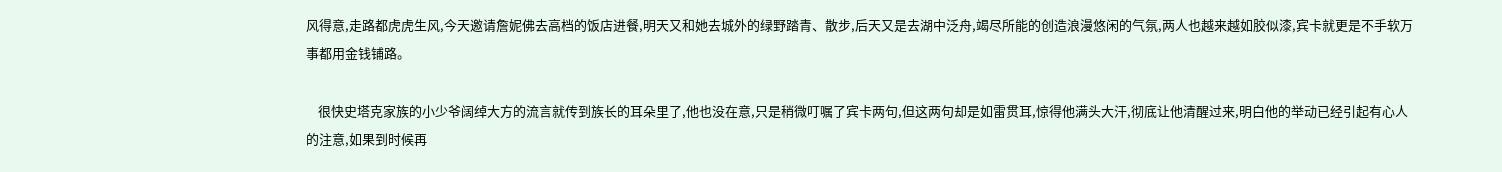风得意,走路都虎虎生风,今天邀请詹妮佛去高档的饭店进餐,明天又和她去城外的绿野踏青、散步,后天又是去湖中泛舟,竭尽所能的创造浪漫悠闲的气氛,两人也越来越如胶似漆,宾卡就更是不手软万事都用金钱铺路。

    很快史塔克家族的小少爷阔绰大方的流言就传到族长的耳朵里了,他也没在意,只是稍微叮嘱了宾卡两句,但这两句却是如雷贯耳,惊得他满头大汗,彻底让他清醒过来,明白他的举动已经引起有心人的注意,如果到时候再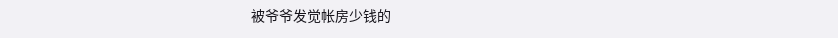被爷爷发觉帐房少钱的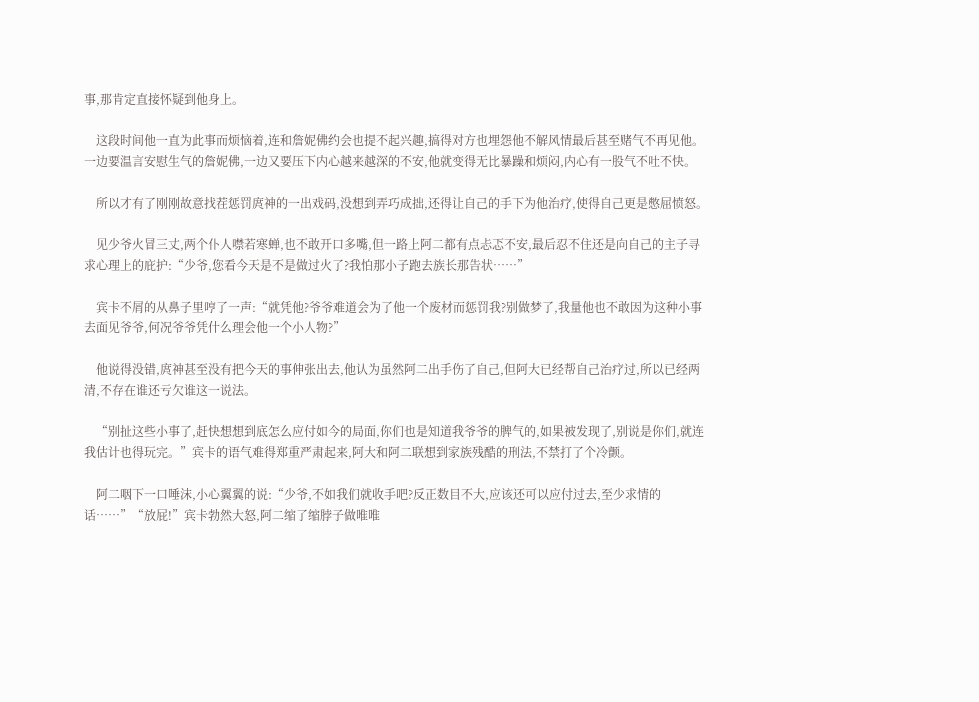事,那肯定直接怀疑到他身上。

    这段时间他一直为此事而烦恼着,连和詹妮佛约会也提不起兴趣,搞得对方也埋怨他不解风情最后甚至赌气不再见他。一边要温言安慰生气的詹妮佛,一边又要压下内心越来越深的不安,他就变得无比暴躁和烦闷,内心有一股气不吐不快。

    所以才有了刚刚故意找茬惩罚庹神的一出戏码,没想到弄巧成拙,还得让自己的手下为他治疗,使得自己更是憋屈愤怒。

    见少爷火冒三丈,两个仆人噤若寒蝉,也不敢开口多嘴,但一路上阿二都有点忐忑不安,最后忍不住还是向自己的主子寻求心理上的庇护:“少爷,您看今天是不是做过火了?我怕那小子跑去族长那告状……”

    宾卡不屑的从鼻子里哼了一声:“就凭他?爷爷难道会为了他一个废材而惩罚我?别做梦了,我量他也不敢因为这种小事去面见爷爷,何况爷爷凭什么理会他一个小人物?”

    他说得没错,庹神甚至没有把今天的事伸张出去,他认为虽然阿二出手伤了自己,但阿大已经帮自己治疗过,所以已经两清,不存在谁还亏欠谁这一说法。

    “别扯这些小事了,赶快想想到底怎么应付如今的局面,你们也是知道我爷爷的脾气的,如果被发现了,别说是你们,就连我估计也得玩完。”宾卡的语气难得郑重严肃起来,阿大和阿二联想到家族残酷的刑法,不禁打了个冷颤。

    阿二咽下一口唾沫,小心翼翼的说:“少爷,不如我们就收手吧?反正数目不大,应该还可以应付过去,至少求情的话……”“放屁!”宾卡勃然大怒,阿二缩了缩脖子做唯唯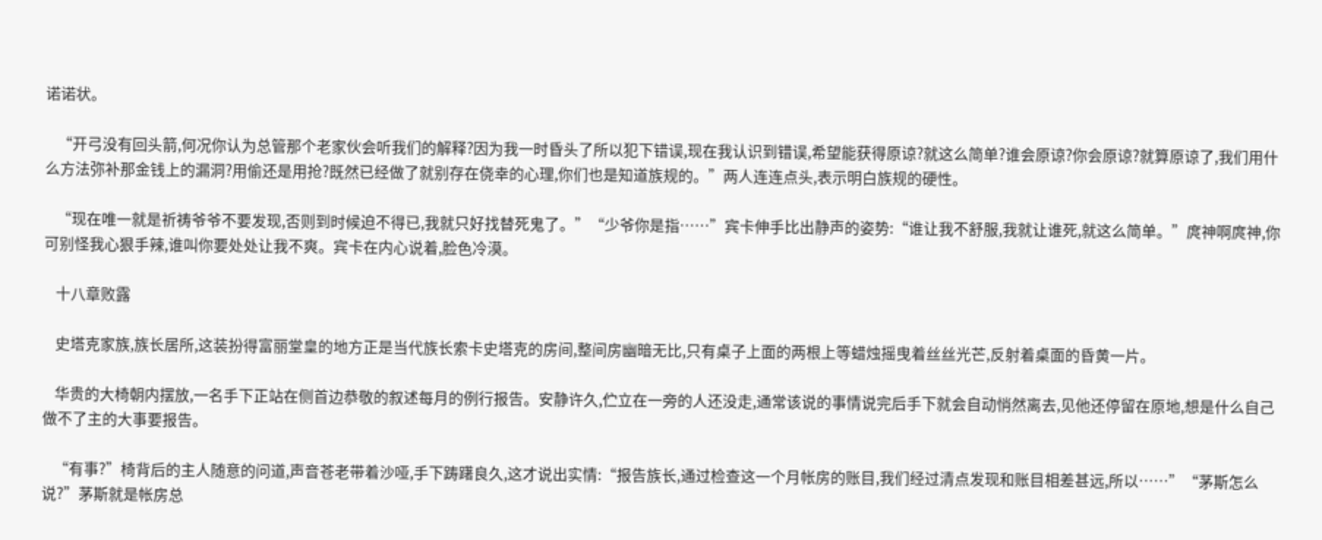诺诺状。

    “开弓没有回头箭,何况你认为总管那个老家伙会听我们的解释?因为我一时昏头了所以犯下错误,现在我认识到错误,希望能获得原谅?就这么简单?谁会原谅?你会原谅?就算原谅了,我们用什么方法弥补那金钱上的漏洞?用偷还是用抢?既然已经做了就别存在侥幸的心理,你们也是知道族规的。”两人连连点头,表示明白族规的硬性。

    “现在唯一就是祈祷爷爷不要发现,否则到时候迫不得已,我就只好找替死鬼了。”“少爷你是指……”宾卡伸手比出静声的姿势:“谁让我不舒服,我就让谁死,就这么简单。”庹神啊庹神,你可别怪我心狠手辣,谁叫你要处处让我不爽。宾卡在内心说着,脸色冷漠。

    十八章败露

    史塔克家族,族长居所,这装扮得富丽堂皇的地方正是当代族长索卡史塔克的房间,整间房幽暗无比,只有桌子上面的两根上等蜡烛摇曳着丝丝光芒,反射着桌面的昏黄一片。

    华贵的大椅朝内摆放,一名手下正站在侧首边恭敬的叙述每月的例行报告。安静许久,伫立在一旁的人还没走,通常该说的事情说完后手下就会自动悄然离去,见他还停留在原地,想是什么自己做不了主的大事要报告。

    “有事?”椅背后的主人随意的问道,声音苍老带着沙哑,手下踌躇良久,这才说出实情:“报告族长,通过检查这一个月帐房的账目,我们经过清点发现和账目相差甚远,所以……”“茅斯怎么说?”茅斯就是帐房总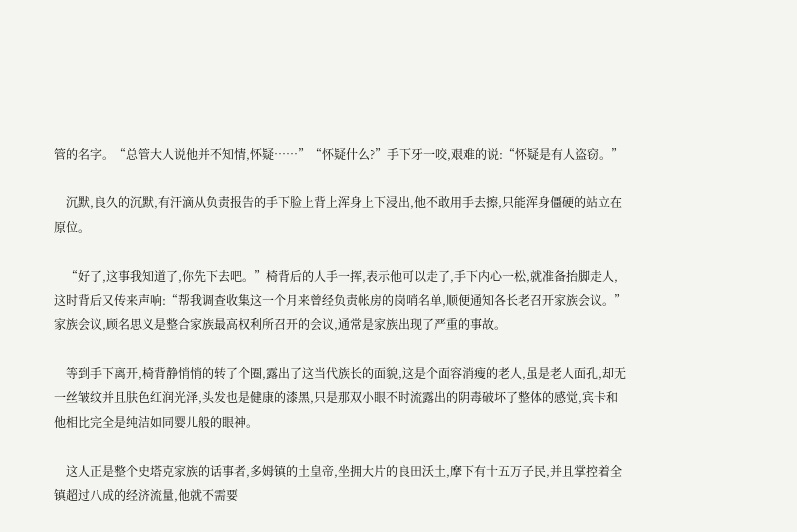管的名字。“总管大人说他并不知情,怀疑……”“怀疑什么?”手下牙一咬,艰难的说:“怀疑是有人盗窃。”

    沉默,良久的沉默,有汗滴从负责报告的手下脸上背上浑身上下浸出,他不敢用手去擦,只能浑身僵硬的站立在原位。

    “好了,这事我知道了,你先下去吧。”椅背后的人手一挥,表示他可以走了,手下内心一松,就准备抬脚走人,这时背后又传来声响:“帮我调查收集这一个月来曾经负责帐房的岗哨名单,顺便通知各长老召开家族会议。”家族会议,顾名思义是整合家族最高权利所召开的会议,通常是家族出现了严重的事故。

    等到手下离开,椅背静悄悄的转了个圈,露出了这当代族长的面貌,这是个面容消瘦的老人,虽是老人面孔,却无一丝皱纹并且肤色红润光泽,头发也是健康的漆黑,只是那双小眼不时流露出的阴毒破坏了整体的感觉,宾卡和他相比完全是纯洁如同婴儿般的眼神。

    这人正是整个史塔克家族的话事者,多姆镇的土皇帝,坐拥大片的良田沃土,摩下有十五万子民,并且掌控着全镇超过八成的经济流量,他就不需要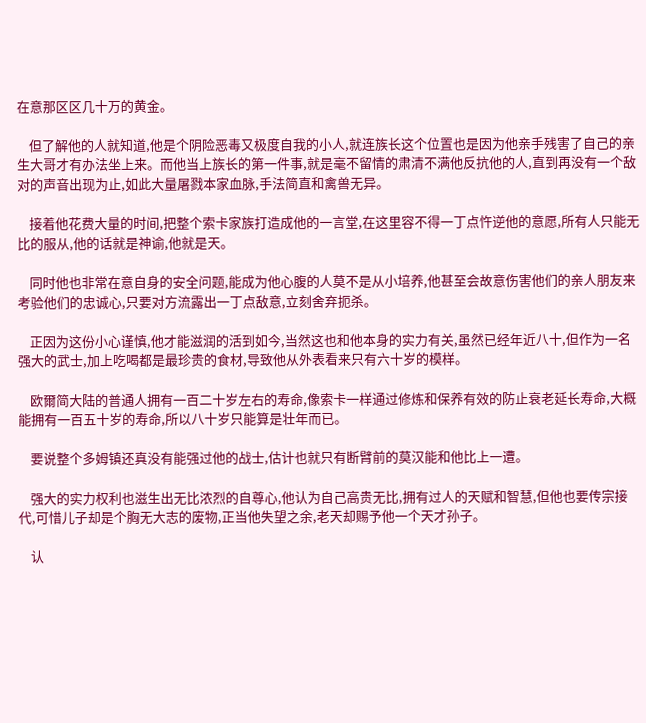在意那区区几十万的黄金。

    但了解他的人就知道,他是个阴险恶毒又极度自我的小人,就连族长这个位置也是因为他亲手残害了自己的亲生大哥才有办法坐上来。而他当上族长的第一件事,就是毫不留情的肃清不满他反抗他的人,直到再没有一个敌对的声音出现为止,如此大量屠戮本家血脉,手法简直和禽兽无异。

    接着他花费大量的时间,把整个索卡家族打造成他的一言堂,在这里容不得一丁点忤逆他的意愿,所有人只能无比的服从,他的话就是神谕,他就是天。

    同时他也非常在意自身的安全问题,能成为他心腹的人莫不是从小培养,他甚至会故意伤害他们的亲人朋友来考验他们的忠诚心,只要对方流露出一丁点敌意,立刻舍弃扼杀。

    正因为这份小心谨慎,他才能滋润的活到如今,当然这也和他本身的实力有关,虽然已经年近八十,但作为一名强大的武士,加上吃喝都是最珍贵的食材,导致他从外表看来只有六十岁的模样。

    欧爾简大陆的普通人拥有一百二十岁左右的寿命,像索卡一样通过修炼和保养有效的防止衰老延长寿命,大概能拥有一百五十岁的寿命,所以八十岁只能算是壮年而已。

    要说整个多姆镇还真没有能强过他的战士,估计也就只有断臂前的莫汉能和他比上一遭。

    强大的实力权利也滋生出无比浓烈的自尊心,他认为自己高贵无比,拥有过人的天赋和智慧,但他也要传宗接代,可惜儿子却是个胸无大志的废物,正当他失望之余,老天却赐予他一个天才孙子。

    认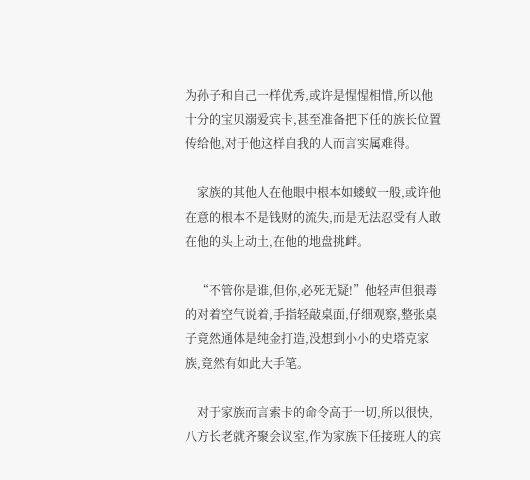为孙子和自己一样优秀,或许是惺惺相惜,所以他十分的宝贝溺爱宾卡,甚至准备把下任的族长位置传给他,对于他这样自我的人而言实属难得。

    家族的其他人在他眼中根本如蝼蚁一般,或许他在意的根本不是钱财的流失,而是无法忍受有人敢在他的头上动土,在他的地盘挑衅。

    “不管你是谁,但你,必死无疑!”他轻声但狠毒的对着空气说着,手指轻敲桌面,仔细观察,整张桌子竟然通体是纯金打造,没想到小小的史塔克家族,竟然有如此大手笔。

    对于家族而言索卡的命令高于一切,所以很快,八方长老就齐聚会议室,作为家族下任接班人的宾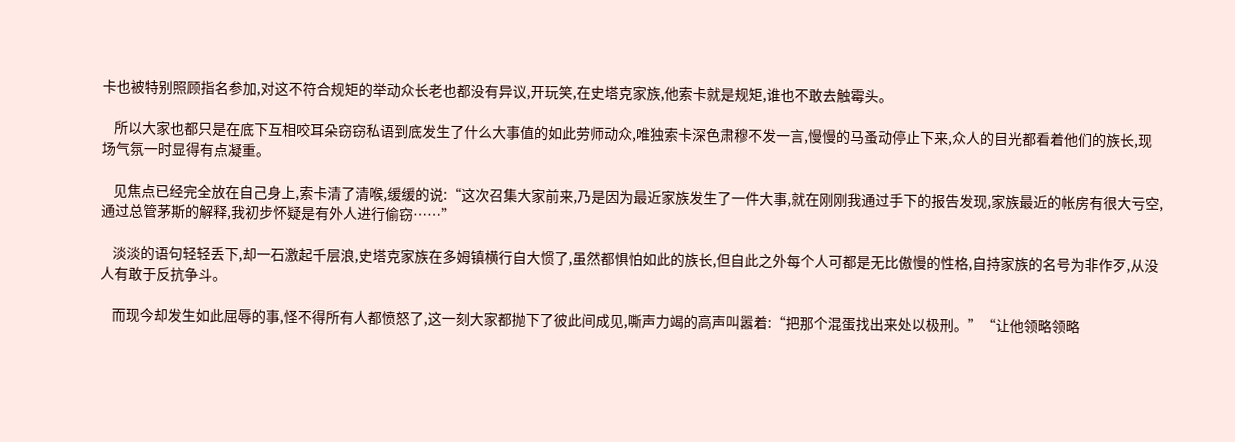卡也被特别照顾指名参加,对这不符合规矩的举动众长老也都没有异议,开玩笑,在史塔克家族,他索卡就是规矩,谁也不敢去触霉头。

    所以大家也都只是在底下互相咬耳朵窃窃私语到底发生了什么大事值的如此劳师动众,唯独索卡深色肃穆不发一言,慢慢的马蚤动停止下来,众人的目光都看着他们的族长,现场气氛一时显得有点凝重。

    见焦点已经完全放在自己身上,索卡清了清喉,缓缓的说:“这次召集大家前来,乃是因为最近家族发生了一件大事,就在刚刚我通过手下的报告发现,家族最近的帐房有很大亏空,通过总管茅斯的解释,我初步怀疑是有外人进行偷窃……”

    淡淡的语句轻轻丢下,却一石激起千层浪,史塔克家族在多姆镇横行自大惯了,虽然都惧怕如此的族长,但自此之外每个人可都是无比傲慢的性格,自持家族的名号为非作歹,从没人有敢于反抗争斗。

    而现今却发生如此屈辱的事,怪不得所有人都愤怒了,这一刻大家都抛下了彼此间成见,嘶声力竭的高声叫嚣着:“把那个混蛋找出来处以极刑。”“让他领略领略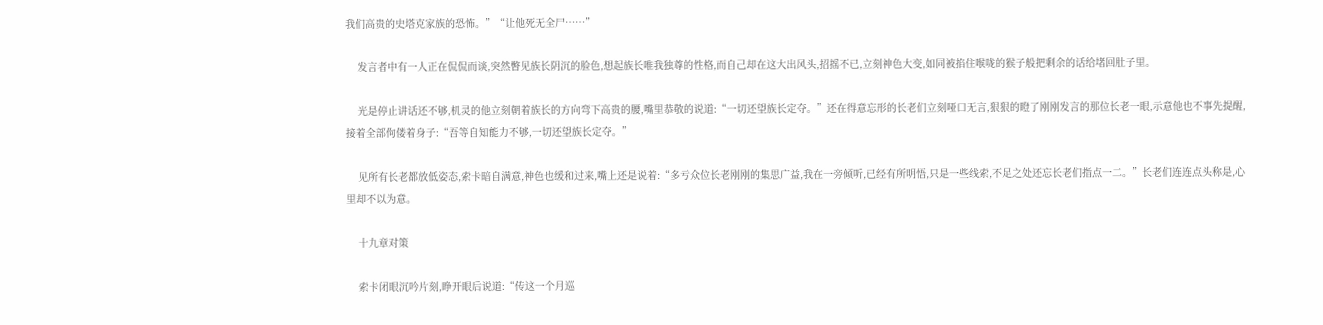我们高贵的史塔克家族的恐怖。”“让他死无全尸……”

    发言者中有一人正在侃侃而谈,突然瞥见族长阴沉的脸色,想起族长唯我独尊的性格,而自己却在这大出风头,招摇不已,立刻神色大变,如同被掐住喉咙的猴子般把剩余的话给堵回肚子里。

    光是停止讲话还不够,机灵的他立刻朝着族长的方向弯下高贵的腰,嘴里恭敬的说道:“一切还望族长定夺。”还在得意忘形的长老们立刻哑口无言,狠狠的瞪了刚刚发言的那位长老一眼,示意他也不事先提醒,接着全部佝偻着身子:“吾等自知能力不够,一切还望族长定夺。”

    见所有长老都放低姿态,索卡暗自满意,神色也缓和过来,嘴上还是说着:“多亏众位长老刚刚的集思广益,我在一旁倾听,已经有所明悟,只是一些线索,不足之处还忘长老们指点一二。”长老们连连点头称是,心里却不以为意。

    十九章对策

    索卡闭眼沉吟片刻,睁开眼后说道:“传这一个月巡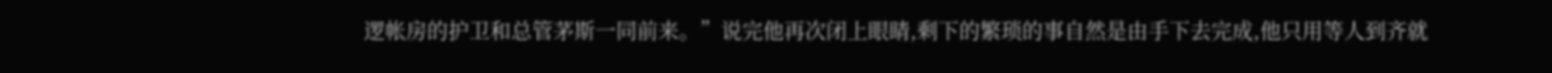逻帐房的护卫和总管茅斯一同前来。”说完他再次闭上眼睛,剩下的繁琐的事自然是由手下去完成,他只用等人到齐就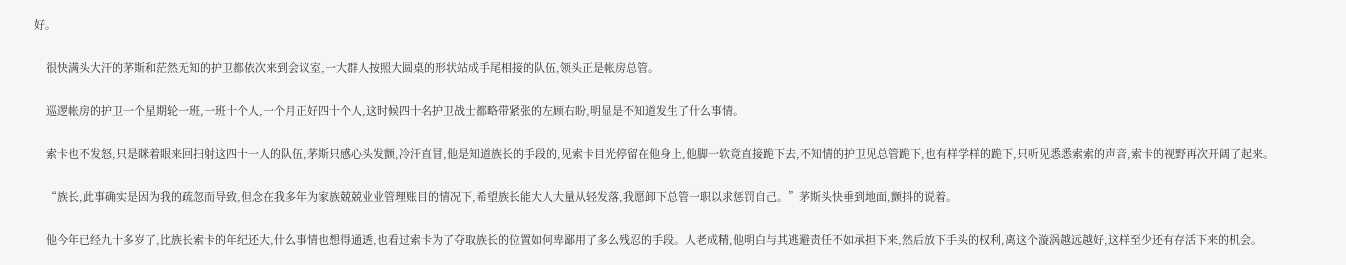好。

    很快满头大汗的茅斯和茫然无知的护卫都依次来到会议室,一大群人按照大圆桌的形状站成手尾相接的队伍,领头正是帐房总管。

    巡逻帐房的护卫一个星期轮一班,一班十个人,一个月正好四十个人,这时候四十名护卫战士都略带紧张的左顾右盼,明显是不知道发生了什么事情。

    索卡也不发怒,只是眯着眼来回扫射这四十一人的队伍,茅斯只感心头发颤,冷汗直冒,他是知道族长的手段的,见索卡目光停留在他身上,他脚一软竟直接跪下去,不知情的护卫见总管跪下,也有样学样的跪下,只听见悉悉索索的声音,索卡的视野再次开阔了起来。

    “族长,此事确实是因为我的疏忽而导致,但念在我多年为家族兢兢业业管理账目的情况下,希望族长能大人大量从轻发落,我愿卸下总管一职以求惩罚自己。”茅斯头快垂到地面,颤抖的说着。

    他今年已经九十多岁了,比族长索卡的年纪还大,什么事情也想得通透,也看过索卡为了夺取族长的位置如何卑鄙用了多么残忍的手段。人老成精,他明白与其逃避责任不如承担下来,然后放下手头的权利,离这个漩涡越远越好,这样至少还有存活下来的机会。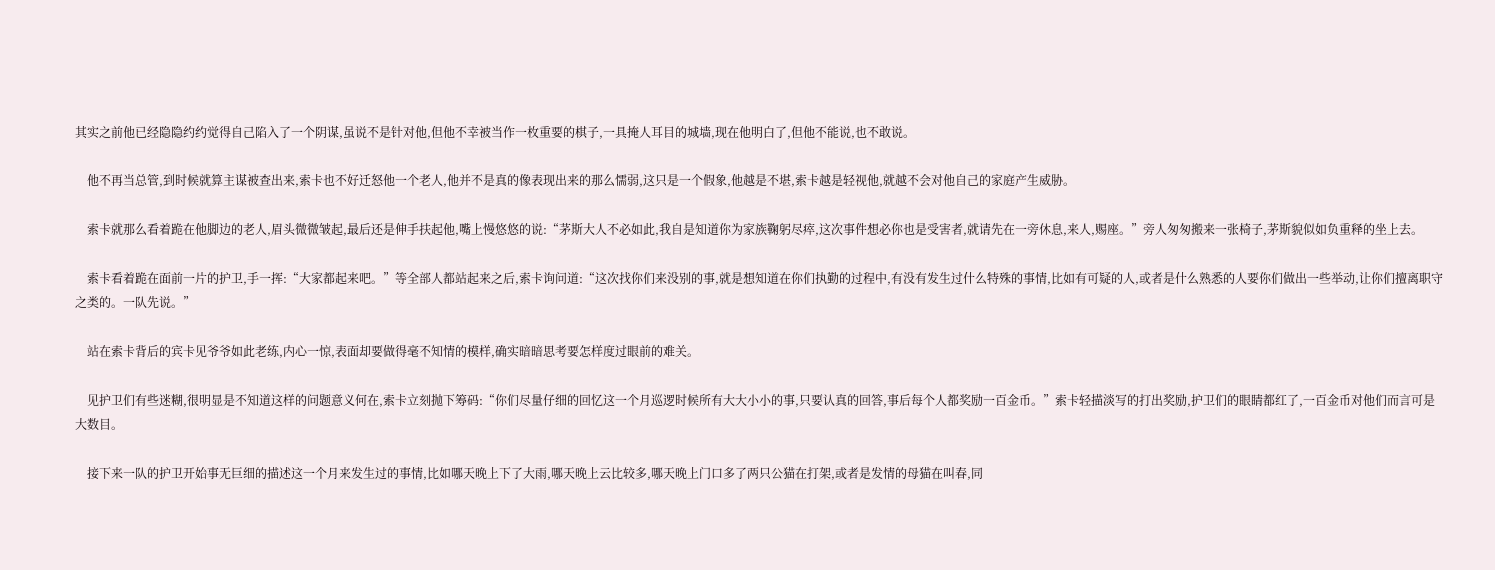其实之前他已经隐隐约约觉得自己陷入了一个阴谋,虽说不是针对他,但他不幸被当作一枚重要的棋子,一具掩人耳目的城墙,现在他明白了,但他不能说,也不敢说。

    他不再当总管,到时候就算主谋被查出来,索卡也不好迁怒他一个老人,他并不是真的像表现出来的那么懦弱,这只是一个假象,他越是不堪,索卡越是轻视他,就越不会对他自己的家庭产生威胁。

    索卡就那么看着跪在他脚边的老人,眉头微微皱起,最后还是伸手扶起他,嘴上慢悠悠的说:“茅斯大人不必如此,我自是知道你为家族鞠躬尽瘁,这次事件想必你也是受害者,就请先在一旁休息,来人,赐座。”旁人匆匆搬来一张椅子,茅斯貌似如负重释的坐上去。

    索卡看着跪在面前一片的护卫,手一挥:“大家都起来吧。”等全部人都站起来之后,索卡询问道:“这次找你们来没别的事,就是想知道在你们执勤的过程中,有没有发生过什么特殊的事情,比如有可疑的人,或者是什么熟悉的人要你们做出一些举动,让你们擅离职守之类的。一队先说。”

    站在索卡背后的宾卡见爷爷如此老练,内心一惊,表面却要做得毫不知情的模样,确实暗暗思考要怎样度过眼前的难关。

    见护卫们有些迷糊,很明显是不知道这样的问题意义何在,索卡立刻抛下筹码:“你们尽量仔细的回忆这一个月巡逻时候所有大大小小的事,只要认真的回答,事后每个人都奖励一百金币。”索卡轻描淡写的打出奖励,护卫们的眼睛都红了,一百金币对他们而言可是大数目。

    接下来一队的护卫开始事无巨细的描述这一个月来发生过的事情,比如哪天晚上下了大雨,哪天晚上云比较多,哪天晚上门口多了两只公猫在打架,或者是发情的母猫在叫春,同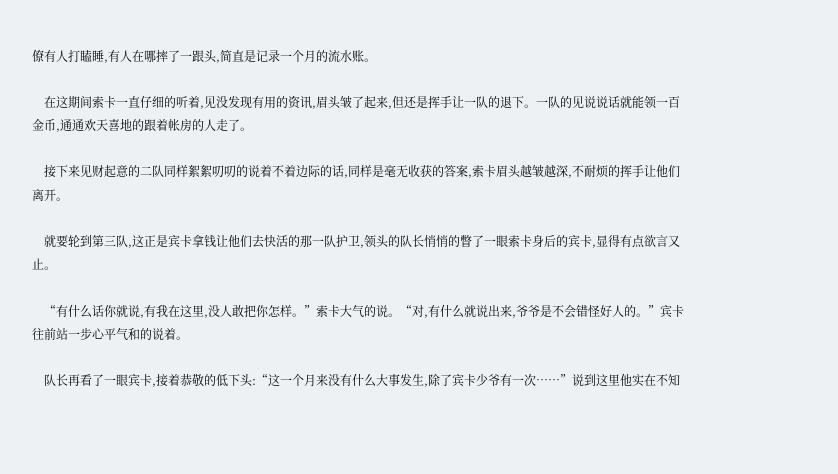僚有人打瞌睡,有人在哪摔了一跟头,简直是记录一个月的流水账。

    在这期间索卡一直仔细的听着,见没发现有用的资讯,眉头皱了起来,但还是挥手让一队的退下。一队的见说说话就能领一百金币,通通欢天喜地的跟着帐房的人走了。

    接下来见财起意的二队同样絮絮叨叨的说着不着边际的话,同样是毫无收获的答案,索卡眉头越皱越深,不耐烦的挥手让他们离开。

    就要轮到第三队,这正是宾卡拿钱让他们去快活的那一队护卫,领头的队长悄悄的瞥了一眼索卡身后的宾卡,显得有点欲言又止。

    “有什么话你就说,有我在这里,没人敢把你怎样。”索卡大气的说。“对,有什么就说出来,爷爷是不会错怪好人的。”宾卡往前站一步心平气和的说着。

    队长再看了一眼宾卡,接着恭敬的低下头:“这一个月来没有什么大事发生,除了宾卡少爷有一次……”说到这里他实在不知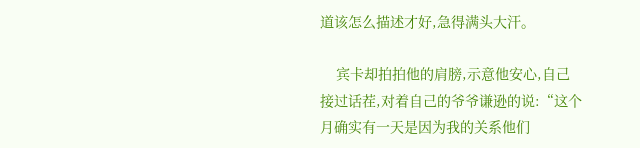道该怎么描述才好,急得满头大汗。

    宾卡却拍拍他的肩膀,示意他安心,自己接过话茬,对着自己的爷爷谦逊的说:“这个月确实有一天是因为我的关系他们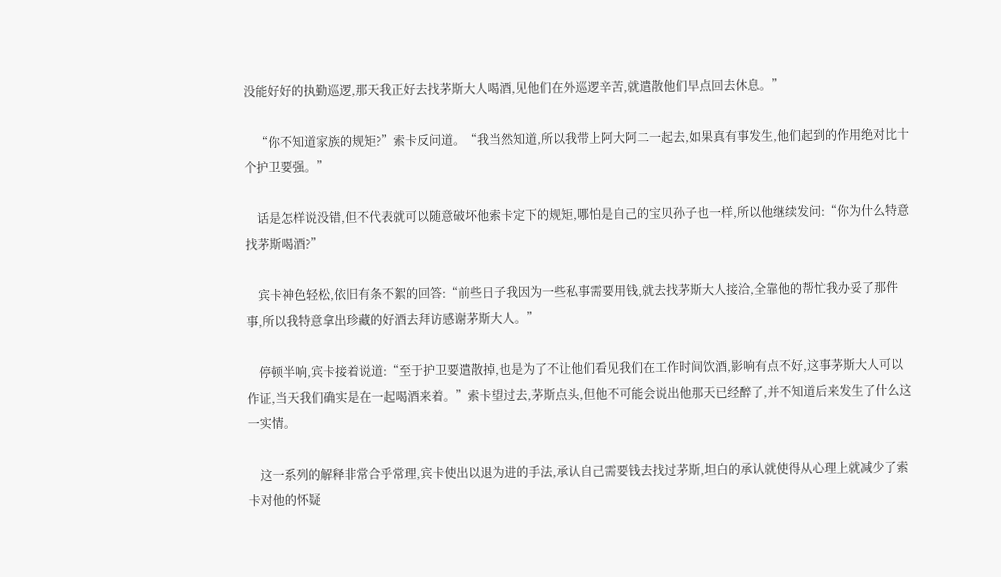没能好好的执勤巡逻,那天我正好去找茅斯大人喝酒,见他们在外巡逻辛苦,就遣散他们早点回去休息。”

    “你不知道家族的规矩?”索卡反问道。“我当然知道,所以我带上阿大阿二一起去,如果真有事发生,他们起到的作用绝对比十个护卫要强。”

    话是怎样说没错,但不代表就可以随意破坏他索卡定下的规矩,哪怕是自己的宝贝孙子也一样,所以他继续发问:“你为什么特意找茅斯喝酒?”

    宾卡神色轻松,依旧有条不絮的回答:“前些日子我因为一些私事需要用钱,就去找茅斯大人接洽,全靠他的帮忙我办妥了那件事,所以我特意拿出珍藏的好酒去拜访感谢茅斯大人。”

    停顿半响,宾卡接着说道:“至于护卫要遣散掉,也是为了不让他们看见我们在工作时间饮酒,影响有点不好,这事茅斯大人可以作证,当天我们确实是在一起喝酒来着。”索卡望过去,茅斯点头,但他不可能会说出他那天已经醉了,并不知道后来发生了什么这一实情。

    这一系列的解释非常合乎常理,宾卡使出以退为进的手法,承认自己需要钱去找过茅斯,坦白的承认就使得从心理上就减少了索卡对他的怀疑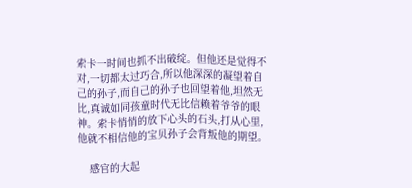索卡一时间也抓不出破绽。但他还是觉得不对,一切都太过巧合,所以他深深的凝望着自己的孙子,而自己的孙子也回望着他,坦然无比,真诚如同孩童时代无比信赖着爷爷的眼神。索卡悄悄的放下心头的石头,打从心里,他就不相信他的宝贝孙子会背叛他的期望。

    感官的大起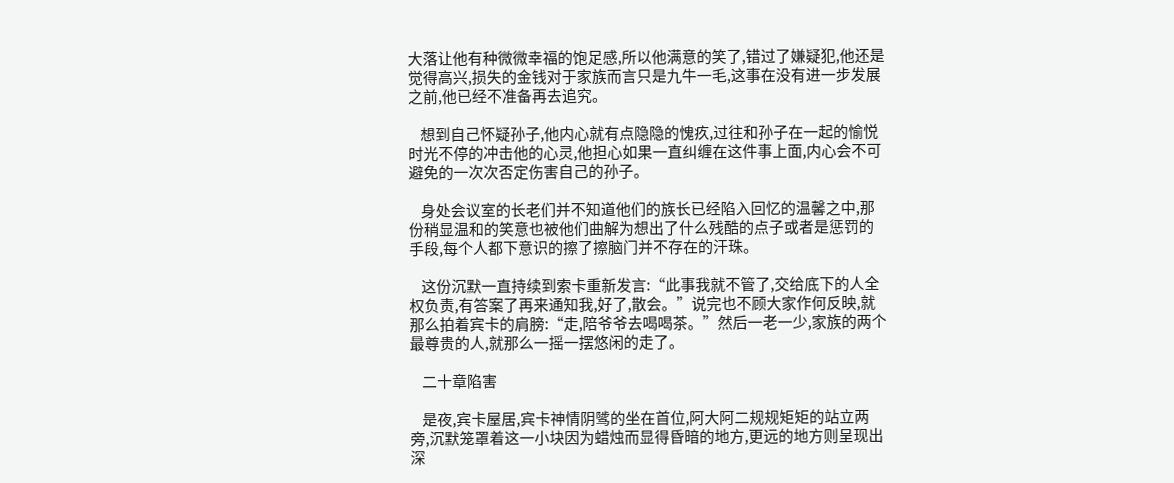大落让他有种微微幸福的饱足感,所以他满意的笑了,错过了嫌疑犯,他还是觉得高兴,损失的金钱对于家族而言只是九牛一毛,这事在没有进一步发展之前,他已经不准备再去追究。

    想到自己怀疑孙子,他内心就有点隐隐的愧疚,过往和孙子在一起的愉悦时光不停的冲击他的心灵,他担心如果一直纠缠在这件事上面,内心会不可避免的一次次否定伤害自己的孙子。

    身处会议室的长老们并不知道他们的族长已经陷入回忆的温馨之中,那份稍显温和的笑意也被他们曲解为想出了什么残酷的点子或者是惩罚的手段,每个人都下意识的擦了擦脑门并不存在的汗珠。

    这份沉默一直持续到索卡重新发言:“此事我就不管了,交给底下的人全权负责,有答案了再来通知我,好了,散会。”说完也不顾大家作何反映,就那么拍着宾卡的肩膀:“走,陪爷爷去喝喝茶。”然后一老一少,家族的两个最尊贵的人,就那么一摇一摆悠闲的走了。

    二十章陷害

    是夜,宾卡屋居,宾卡神情阴骘的坐在首位,阿大阿二规规矩矩的站立两旁,沉默笼罩着这一小块因为蜡烛而显得昏暗的地方,更远的地方则呈现出深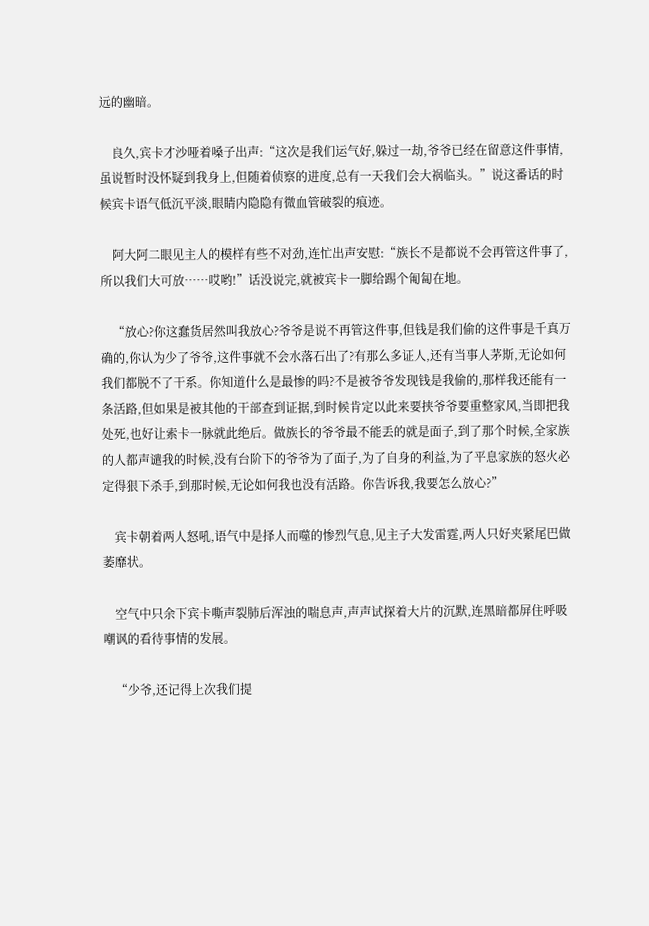远的幽暗。

    良久,宾卡才沙哑着嗓子出声:“这次是我们运气好,躲过一劫,爷爷已经在留意这件事情,虽说暂时没怀疑到我身上,但随着侦察的进度,总有一天我们会大祸临头。”说这番话的时候宾卡语气低沉平淡,眼睛内隐隐有微血管破裂的痕迹。

    阿大阿二眼见主人的模样有些不对劲,连忙出声安慰:“族长不是都说不会再管这件事了,所以我们大可放……哎哟!”话没说完,就被宾卡一脚给踢个匍匐在地。

    “放心?你这蠢货居然叫我放心?爷爷是说不再管这件事,但钱是我们偷的这件事是千真万确的,你认为少了爷爷,这件事就不会水落石出了?有那么多证人,还有当事人茅斯,无论如何我们都脱不了干系。你知道什么是最惨的吗?不是被爷爷发现钱是我偷的,那样我还能有一条活路,但如果是被其他的干部查到证据,到时候肯定以此来要挟爷爷要重整家风,当即把我处死,也好让索卡一脉就此绝后。做族长的爷爷最不能丢的就是面子,到了那个时候,全家族的人都声谴我的时候,没有台阶下的爷爷为了面子,为了自身的利益,为了平息家族的怒火必定得狠下杀手,到那时候,无论如何我也没有活路。你告诉我,我要怎么放心?”

    宾卡朝着两人怒吼,语气中是择人而噬的惨烈气息,见主子大发雷霆,两人只好夹紧尾巴做萎靡状。

    空气中只余下宾卡嘶声裂肺后浑浊的喘息声,声声试探着大片的沉默,连黑暗都屏住呼吸嘲讽的看待事情的发展。

    “少爷,还记得上次我们提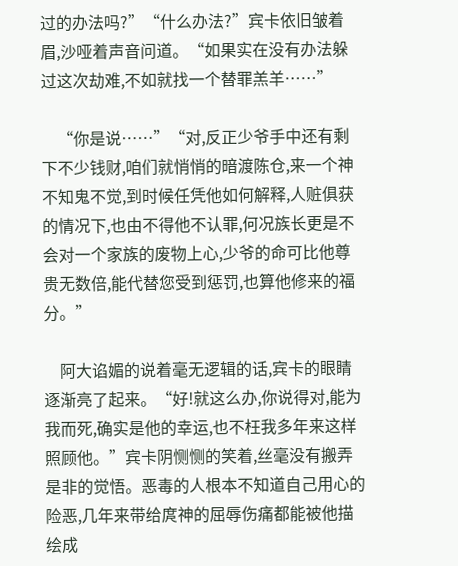过的办法吗?”“什么办法?”宾卡依旧皱着眉,沙哑着声音问道。“如果实在没有办法躲过这次劫难,不如就找一个替罪羔羊……”

    “你是说……”“对,反正少爷手中还有剩下不少钱财,咱们就悄悄的暗渡陈仓,来一个神不知鬼不觉,到时候任凭他如何解释,人赃俱获的情况下,也由不得他不认罪,何况族长更是不会对一个家族的废物上心,少爷的命可比他尊贵无数倍,能代替您受到惩罚,也算他修来的福分。”

    阿大谄媚的说着毫无逻辑的话,宾卡的眼睛逐渐亮了起来。“好!就这么办,你说得对,能为我而死,确实是他的幸运,也不枉我多年来这样照顾他。”宾卡阴恻恻的笑着,丝毫没有搬弄是非的觉悟。恶毒的人根本不知道自己用心的险恶,几年来带给庹神的屈辱伤痛都能被他描绘成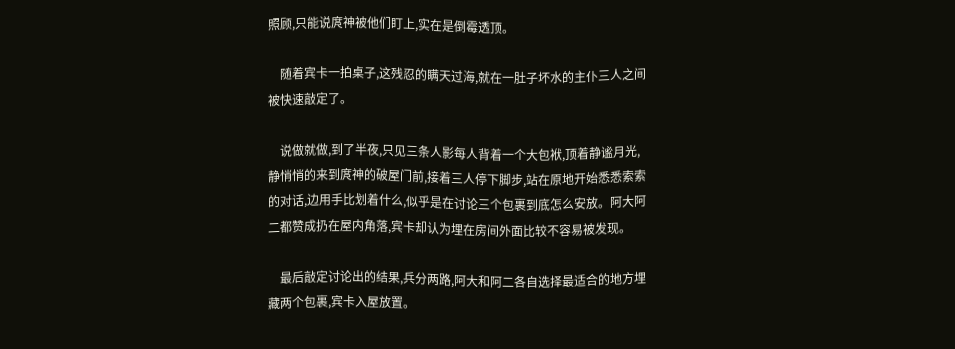照顾,只能说庹神被他们盯上,实在是倒霉透顶。

    随着宾卡一拍桌子,这残忍的瞒天过海,就在一肚子坏水的主仆三人之间被快速敲定了。

    说做就做,到了半夜,只见三条人影每人背着一个大包袱,顶着静谧月光,静悄悄的来到庹神的破屋门前,接着三人停下脚步,站在原地开始悉悉索索的对话,边用手比划着什么,似乎是在讨论三个包裹到底怎么安放。阿大阿二都赞成扔在屋内角落,宾卡却认为埋在房间外面比较不容易被发现。

    最后敲定讨论出的结果,兵分两路,阿大和阿二各自选择最适合的地方埋藏两个包裹,宾卡入屋放置。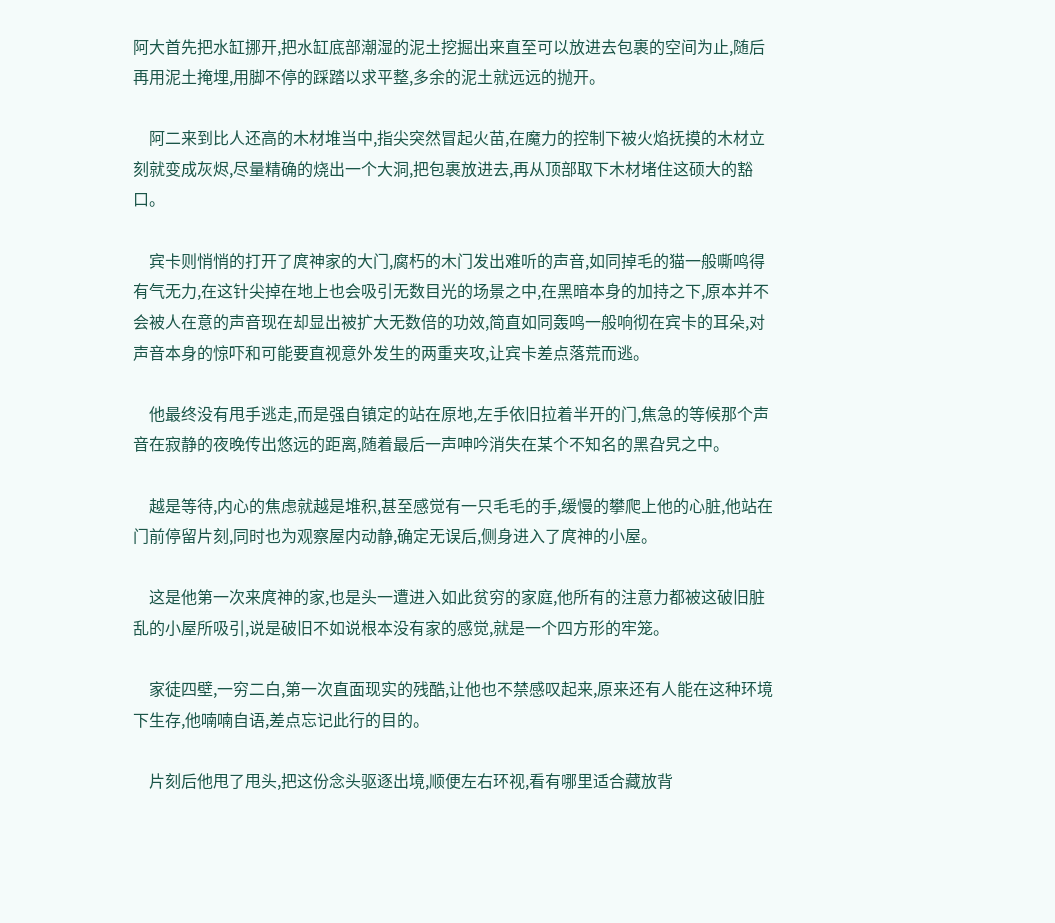阿大首先把水缸挪开,把水缸底部潮湿的泥土挖掘出来直至可以放进去包裹的空间为止,随后再用泥土掩埋,用脚不停的踩踏以求平整,多余的泥土就远远的抛开。

    阿二来到比人还高的木材堆当中,指尖突然冒起火苗,在魔力的控制下被火焰抚摸的木材立刻就变成灰烬,尽量精确的烧出一个大洞,把包裹放进去,再从顶部取下木材堵住这硕大的豁口。

    宾卡则悄悄的打开了庹神家的大门,腐朽的木门发出难听的声音,如同掉毛的猫一般嘶鸣得有气无力,在这针尖掉在地上也会吸引无数目光的场景之中,在黑暗本身的加持之下,原本并不会被人在意的声音现在却显出被扩大无数倍的功效,简直如同轰鸣一般响彻在宾卡的耳朵,对声音本身的惊吓和可能要直视意外发生的两重夹攻,让宾卡差点落荒而逃。

    他最终没有甩手逃走,而是强自镇定的站在原地,左手依旧拉着半开的门,焦急的等候那个声音在寂静的夜晚传出悠远的距离,随着最后一声呻吟消失在某个不知名的黑旮旯之中。

    越是等待,内心的焦虑就越是堆积,甚至感觉有一只毛毛的手,缓慢的攀爬上他的心脏,他站在门前停留片刻,同时也为观察屋内动静,确定无误后,侧身进入了庹神的小屋。

    这是他第一次来庹神的家,也是头一遭进入如此贫穷的家庭,他所有的注意力都被这破旧脏乱的小屋所吸引,说是破旧不如说根本没有家的感觉,就是一个四方形的牢笼。

    家徒四壁,一穷二白,第一次直面现实的残酷,让他也不禁感叹起来,原来还有人能在这种环境下生存,他喃喃自语,差点忘记此行的目的。

    片刻后他甩了甩头,把这份念头驱逐出境,顺便左右环视,看有哪里适合藏放背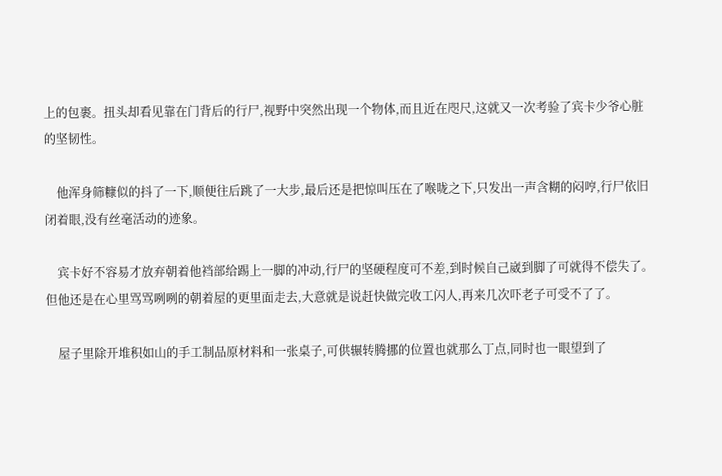上的包裹。扭头却看见靠在门背后的行尸,视野中突然出现一个物体,而且近在咫尺,这就又一次考验了宾卡少爷心脏的坚韧性。

    他浑身筛糠似的抖了一下,顺便往后跳了一大步,最后还是把惊叫压在了喉咙之下,只发出一声含糊的闷哼,行尸依旧闭着眼,没有丝毫活动的迹象。

    宾卡好不容易才放弃朝着他裆部给踢上一脚的冲动,行尸的坚硬程度可不差,到时候自己崴到脚了可就得不偿失了。但他还是在心里骂骂咧咧的朝着屋的更里面走去,大意就是说赶快做完收工闪人,再来几次吓老子可受不了了。

    屋子里除开堆积如山的手工制品原材料和一张桌子,可供辗转腾挪的位置也就那么丁点,同时也一眼望到了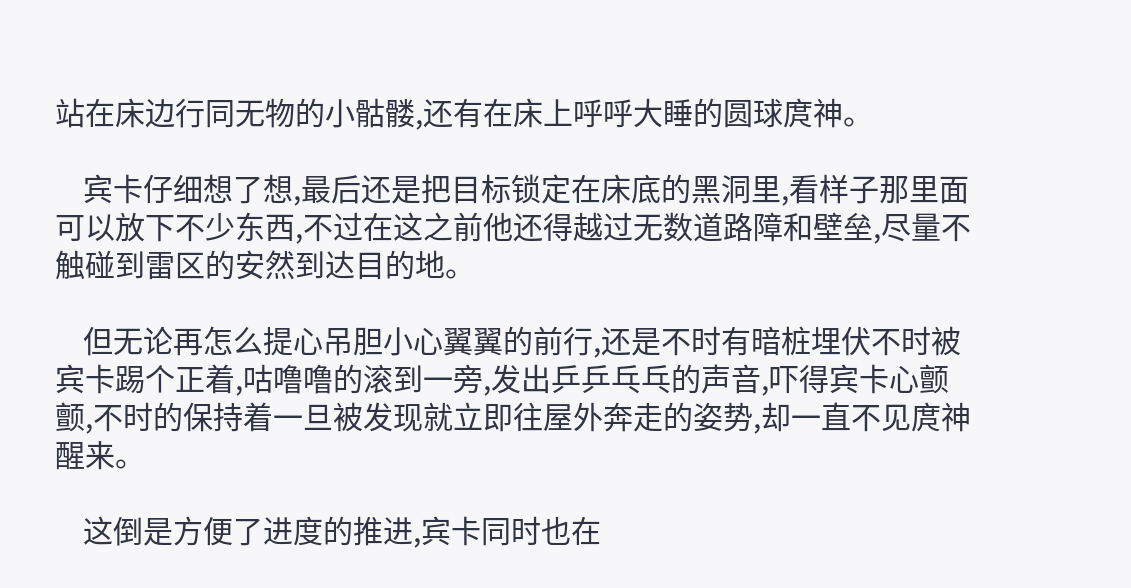站在床边行同无物的小骷髅,还有在床上呼呼大睡的圆球庹神。

    宾卡仔细想了想,最后还是把目标锁定在床底的黑洞里,看样子那里面可以放下不少东西,不过在这之前他还得越过无数道路障和壁垒,尽量不触碰到雷区的安然到达目的地。

    但无论再怎么提心吊胆小心翼翼的前行,还是不时有暗桩埋伏不时被宾卡踢个正着,咕噜噜的滚到一旁,发出乒乒乓乓的声音,吓得宾卡心颤颤,不时的保持着一旦被发现就立即往屋外奔走的姿势,却一直不见庹神醒来。

    这倒是方便了进度的推进,宾卡同时也在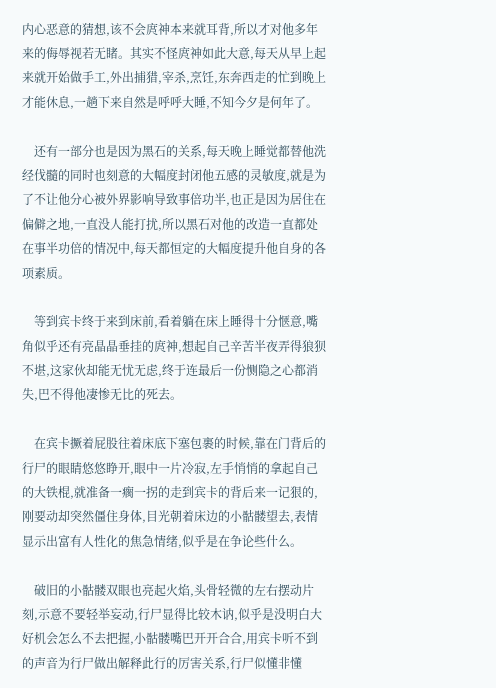内心恶意的猜想,该不会庹神本来就耳背,所以才对他多年来的侮辱视若无睹。其实不怪庹神如此大意,每天从早上起来就开始做手工,外出捕猎,宰杀,烹饪,东奔西走的忙到晚上才能休息,一趟下来自然是呼呼大睡,不知今夕是何年了。

    还有一部分也是因为黑石的关系,每天晚上睡觉都替他洗经伐髓的同时也刻意的大幅度封闭他五感的灵敏度,就是为了不让他分心被外界影响导致事倍功半,也正是因为居住在偏僻之地,一直没人能打扰,所以黑石对他的改造一直都处在事半功倍的情况中,每天都恒定的大幅度提升他自身的各项素质。

    等到宾卡终于来到床前,看着躺在床上睡得十分惬意,嘴角似乎还有亮晶晶垂挂的庹神,想起自己辛苦半夜弄得狼狈不堪,这家伙却能无忧无虑,终于连最后一份恻隐之心都消失,巴不得他凄惨无比的死去。

    在宾卡撅着屁股往着床底下塞包裹的时候,靠在门背后的行尸的眼睛悠悠睁开,眼中一片冷寂,左手悄悄的拿起自己的大铁棍,就准备一瘸一拐的走到宾卡的背后来一记狠的,刚要动却突然僵住身体,目光朝着床边的小骷髅望去,表情显示出富有人性化的焦急情绪,似乎是在争论些什么。

    破旧的小骷髅双眼也亮起火焰,头骨轻微的左右摆动片刻,示意不要轻举妄动,行尸显得比较木讷,似乎是没明白大好机会怎么不去把握,小骷髅嘴巴开开合合,用宾卡听不到的声音为行尸做出解释此行的厉害关系,行尸似懂非懂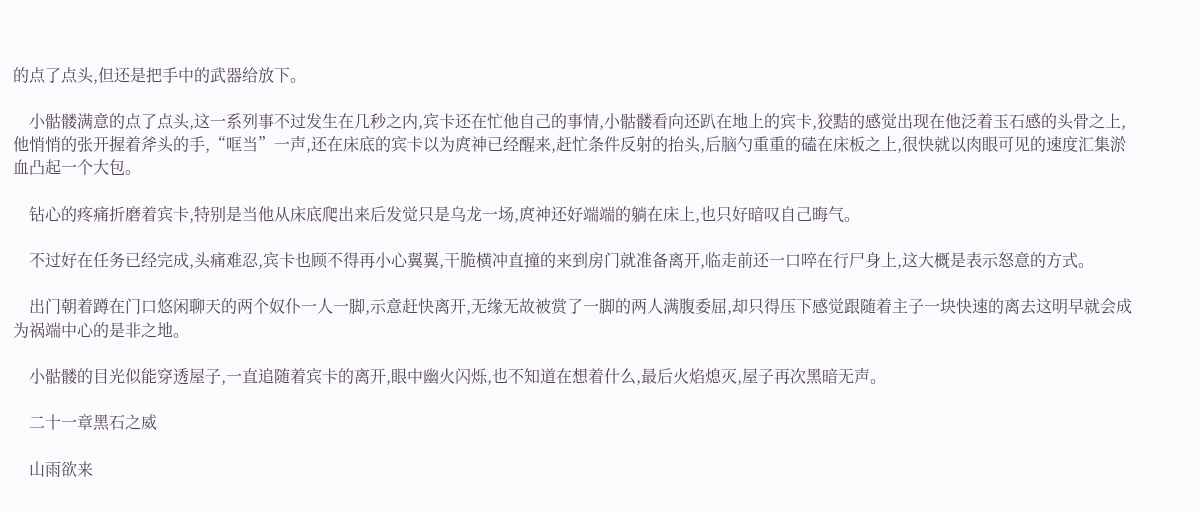的点了点头,但还是把手中的武器给放下。

    小骷髅满意的点了点头,这一系列事不过发生在几秒之内,宾卡还在忙他自己的事情,小骷髅看向还趴在地上的宾卡,狡黠的感觉出现在他泛着玉石感的头骨之上,他悄悄的张开握着斧头的手,“哐当”一声,还在床底的宾卡以为庹神已经醒来,赶忙条件反射的抬头,后脑勺重重的磕在床板之上,很快就以肉眼可见的速度汇集淤血凸起一个大包。

    钻心的疼痛折磨着宾卡,特别是当他从床底爬出来后发觉只是乌龙一场,庹神还好端端的躺在床上,也只好暗叹自己晦气。

    不过好在任务已经完成,头痛难忍,宾卡也顾不得再小心翼翼,干脆横冲直撞的来到房门就准备离开,临走前还一口啐在行尸身上,这大概是表示怒意的方式。

    出门朝着蹲在门口悠闲聊天的两个奴仆一人一脚,示意赶快离开,无缘无故被赏了一脚的两人满腹委屈,却只得压下感觉跟随着主子一块快速的离去这明早就会成为祸端中心的是非之地。

    小骷髅的目光似能穿透屋子,一直追随着宾卡的离开,眼中幽火闪烁,也不知道在想着什么,最后火焰熄灭,屋子再次黑暗无声。

    二十一章黑石之威

    山雨欲来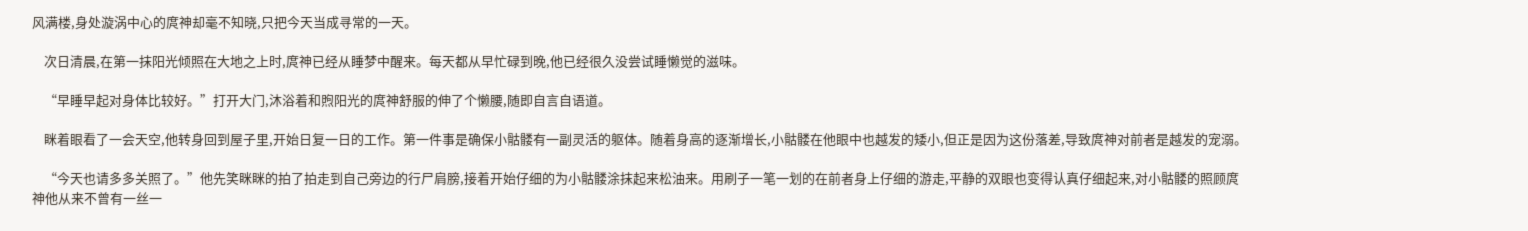风满楼,身处漩涡中心的庹神却毫不知晓,只把今天当成寻常的一天。

    次日清晨,在第一抹阳光倾照在大地之上时,庹神已经从睡梦中醒来。每天都从早忙碌到晚,他已经很久没尝试睡懒觉的滋味。

    “早睡早起对身体比较好。”打开大门,沐浴着和煦阳光的庹神舒服的伸了个懒腰,随即自言自语道。

    眯着眼看了一会天空,他转身回到屋子里,开始日复一日的工作。第一件事是确保小骷髅有一副灵活的躯体。随着身高的逐渐增长,小骷髅在他眼中也越发的矮小,但正是因为这份落差,导致庹神对前者是越发的宠溺。

    “今天也请多多关照了。”他先笑眯眯的拍了拍走到自己旁边的行尸肩膀,接着开始仔细的为小骷髅涂抹起来松油来。用刷子一笔一划的在前者身上仔细的游走,平静的双眼也变得认真仔细起来,对小骷髅的照顾庹神他从来不曾有一丝一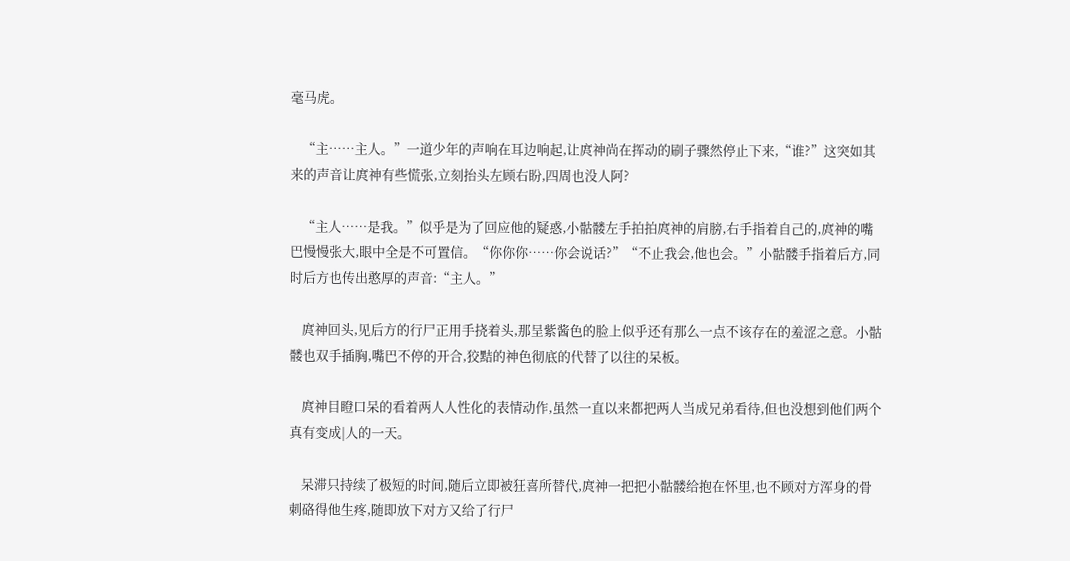毫马虎。

    “主……主人。”一道少年的声响在耳边响起,让庹神尚在挥动的刷子骤然停止下来,“谁?”这突如其来的声音让庹神有些慌张,立刻抬头左顾右盼,四周也没人阿?

    “主人……是我。”似乎是为了回应他的疑惑,小骷髅左手拍拍庹神的肩膀,右手指着自己的,庹神的嘴巴慢慢张大,眼中全是不可置信。“你你你……你会说话?”“不止我会,他也会。”小骷髅手指着后方,同时后方也传出憨厚的声音:“主人。”

    庹神回头,见后方的行尸正用手挠着头,那呈紫酱色的脸上似乎还有那么一点不该存在的羞涩之意。小骷髅也双手插胸,嘴巴不停的开合,狡黠的神色彻底的代替了以往的呆板。

    庹神目瞪口呆的看着两人人性化的表情动作,虽然一直以来都把两人当成兄弟看待,但也没想到他们两个真有变成|人的一天。

    呆滞只持续了极短的时间,随后立即被狂喜所替代,庹神一把把小骷髅给抱在怀里,也不顾对方浑身的骨刺硌得他生疼,随即放下对方又给了行尸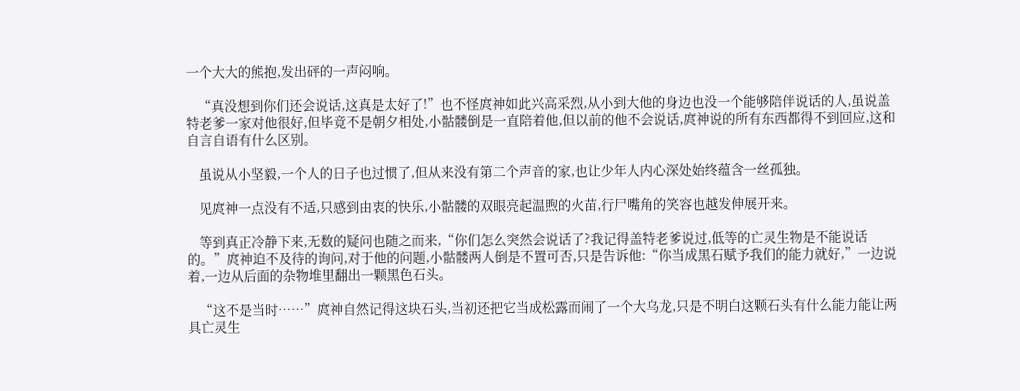一个大大的熊抱,发出砰的一声闷响。

    “真没想到你们还会说话,这真是太好了!”也不怪庹神如此兴高采烈,从小到大他的身边也没一个能够陪伴说话的人,虽说盖特老爹一家对他很好,但毕竟不是朝夕相处,小骷髅倒是一直陪着他,但以前的他不会说话,庹神说的所有东西都得不到回应,这和自言自语有什么区别。

    虽说从小坚毅,一个人的日子也过惯了,但从来没有第二个声音的家,也让少年人内心深处始终蕴含一丝孤独。

    见庹神一点没有不适,只感到由衷的快乐,小骷髅的双眼亮起温煦的火苗,行尸嘴角的笑容也越发伸展开来。

    等到真正冷静下来,无数的疑问也随之而来,“你们怎么突然会说话了?我记得盖特老爹说过,低等的亡灵生物是不能说话的。”庹神迫不及待的询问,对于他的问题,小骷髅两人倒是不置可否,只是告诉他:“你当成黑石赋予我们的能力就好,”一边说着,一边从后面的杂物堆里翻出一颗黑色石头。

    “这不是当时……”庹神自然记得这块石头,当初还把它当成松露而闹了一个大乌龙,只是不明白这颗石头有什么能力能让两具亡灵生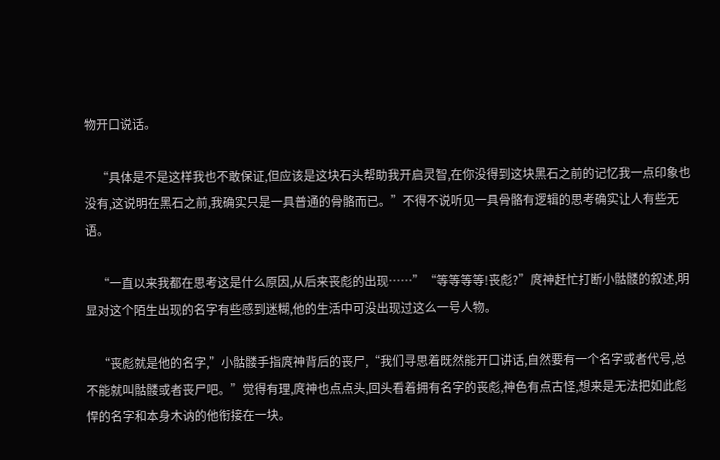物开口说话。

    “具体是不是这样我也不敢保证,但应该是这块石头帮助我开启灵智,在你没得到这块黑石之前的记忆我一点印象也没有,这说明在黑石之前,我确实只是一具普通的骨骼而已。”不得不说听见一具骨骼有逻辑的思考确实让人有些无语。

    “一直以来我都在思考这是什么原因,从后来丧彪的出现……”“等等等等!丧彪?”庹神赶忙打断小骷髅的叙述,明显对这个陌生出现的名字有些感到迷糊,他的生活中可没出现过这么一号人物。

    “丧彪就是他的名字,”小骷髅手指庹神背后的丧尸,“我们寻思着既然能开口讲话,自然要有一个名字或者代号,总不能就叫骷髅或者丧尸吧。”觉得有理,庹神也点点头,回头看着拥有名字的丧彪,神色有点古怪,想来是无法把如此彪悍的名字和本身木讷的他衔接在一块。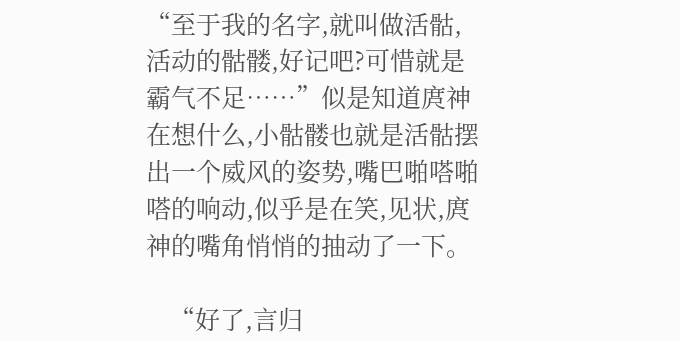“至于我的名字,就叫做活骷,活动的骷髅,好记吧?可惜就是霸气不足……”似是知道庹神在想什么,小骷髅也就是活骷摆出一个威风的姿势,嘴巴啪嗒啪嗒的响动,似乎是在笑,见状,庹神的嘴角悄悄的抽动了一下。

    “好了,言归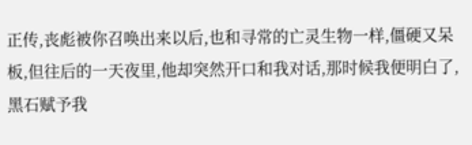正传,丧彪被你召唤出来以后,也和寻常的亡灵生物一样,僵硬又呆板,但往后的一天夜里,他却突然开口和我对话,那时候我便明白了,黑石赋予我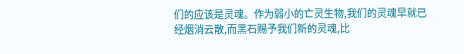们的应该是灵魂。作为弱小的亡灵生物,我们的灵魂早就已经烟消云散,而黑石赐予我们新的灵魂,比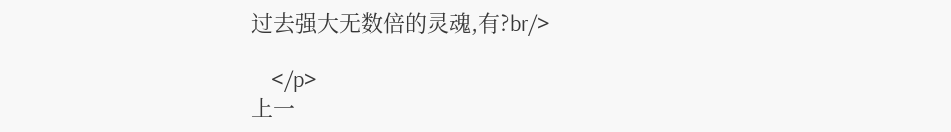过去强大无数倍的灵魂,有?br/>

    </p>
上一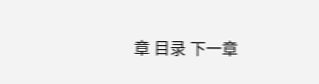章 目录 下一章